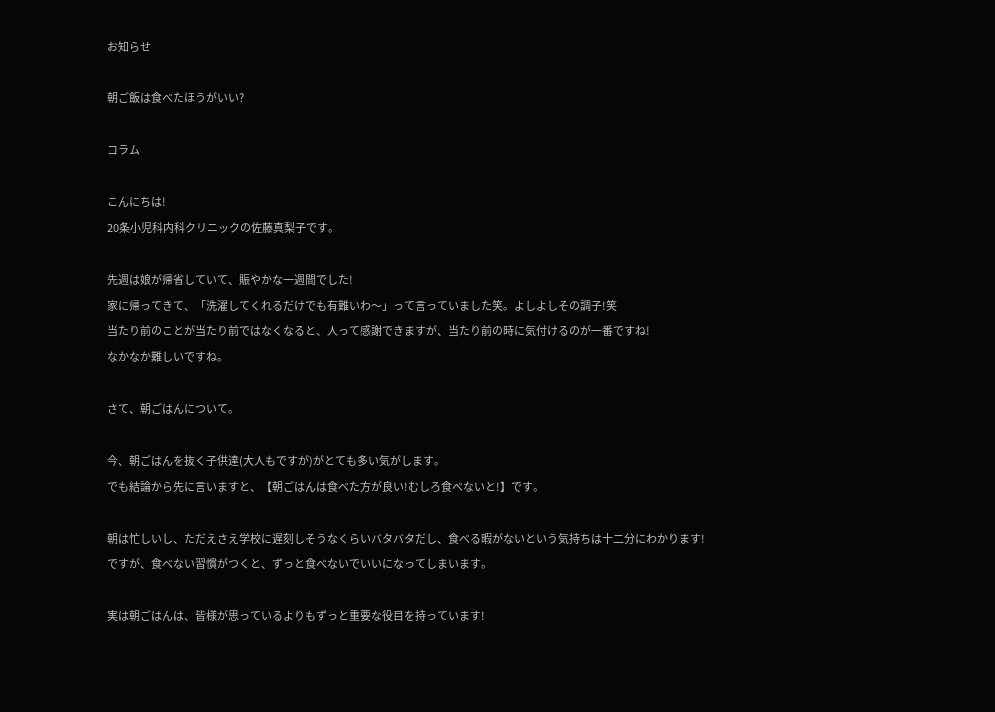お知らせ

朝ご飯は食べたほうがいい?

コラム

こんにちは!
20条小児科内科クリニックの佐藤真梨子です。

先週は娘が帰省していて、賑やかな一週間でした!
家に帰ってきて、「洗濯してくれるだけでも有難いわ〜」って言っていました笑。よしよしその調子!笑
当たり前のことが当たり前ではなくなると、人って感謝できますが、当たり前の時に気付けるのが一番ですね!
なかなか難しいですね。

さて、朝ごはんについて。

今、朝ごはんを抜く子供達(大人もですが)がとても多い気がします。
でも結論から先に言いますと、【朝ごはんは食べた方が良い!むしろ食べないと!】です。

朝は忙しいし、ただえさえ学校に遅刻しそうなくらいバタバタだし、食べる暇がないという気持ちは十二分にわかります!
ですが、食べない習慣がつくと、ずっと食べないでいいになってしまいます。

実は朝ごはんは、皆様が思っているよりもずっと重要な役目を持っています!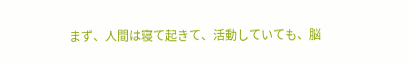まず、人間は寝て起きて、活動していても、脳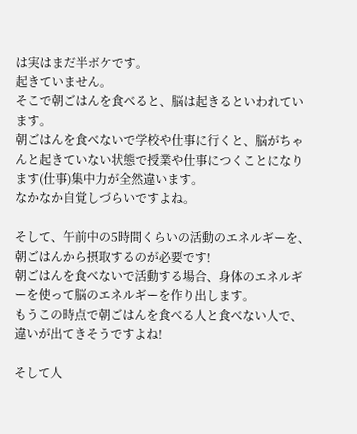は実はまだ半ボケです。
起きていません。
そこで朝ごはんを食べると、脳は起きるといわれています。
朝ごはんを食べないで学校や仕事に行くと、脳がちゃんと起きていない状態で授業や仕事につくことになります(仕事)集中力が全然違います。
なかなか自覚しづらいですよね。

そして、午前中の5時間くらいの活動のエネルギーを、朝ごはんから摂取するのが必要です!
朝ごはんを食べないで活動する場合、身体のエネルギーを使って脳のエネルギーを作り出します。
もうこの時点で朝ごはんを食べる人と食べない人で、違いが出てきそうですよね!

そして人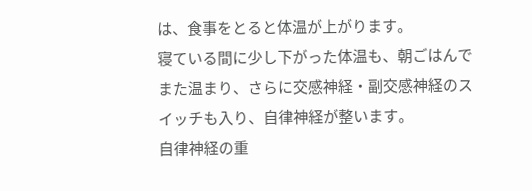は、食事をとると体温が上がります。
寝ている間に少し下がった体温も、朝ごはんでまた温まり、さらに交感神経・副交感神経のスイッチも入り、自律神経が整います。
自律神経の重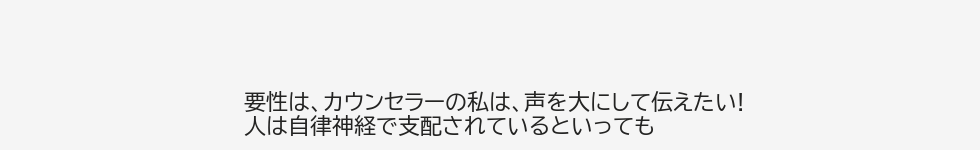要性は、カウンセラーの私は、声を大にして伝えたい!
人は自律神経で支配されているといっても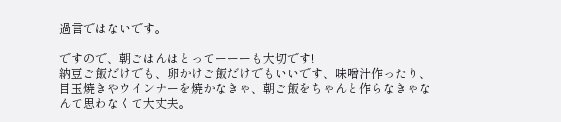過言ではないです。

ですので、朝ごはんはとってーーーも大切です!
納豆ご飯だけでも、卵かけご飯だけでもいいです、味噌汁作ったり、目玉焼きやウインナーを焼かなきゃ、朝ご飯をちゃんと作らなきゃなんて思わなくて大丈夫。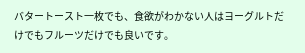バタートースト一枚でも、食欲がわかない人はヨーグルトだけでもフルーツだけでも良いです。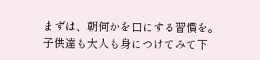まずは、朝何かを口にする習慣を。
子供達も大人も身につけてみて下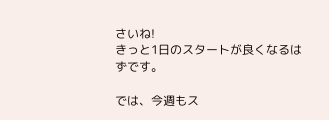さいね!
きっと1日のスタートが良くなるはずです。

では、今週もス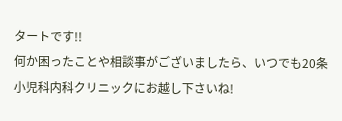タートです!!
何か困ったことや相談事がございましたら、いつでも20条小児科内科クリニックにお越し下さいね!